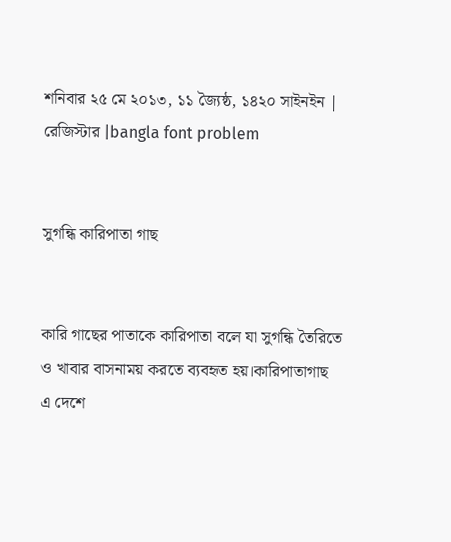শনিবার ২৫ মে ২০১৩, ১১ জ্যৈষ্ঠ, ১৪২০ সাইনইন | রেজিস্টার |bangla font problem


সুগন্ধি কারিপাতা গাছ


কারি গাছের পাতাকে কারিপাতা বলে যা সুগন্ধি তৈরিতে ও খাবার বাসনাময় করতে ব্যবহৃত হয়।কারিপাতাগাছ এ দেশে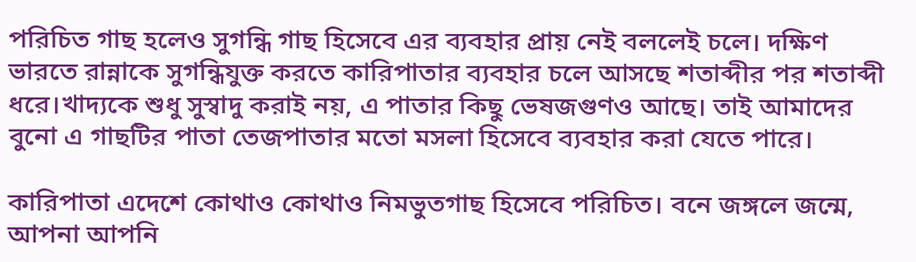পরিচিত গাছ হলেও সুগন্ধি গাছ হিসেবে এর ব্যবহার প্রায় নেই বললেই চলে। দক্ষিণ ভারতে রান্নাকে সুগন্ধিযুক্ত করতে কারিপাতার ব্যবহার চলে আসছে শতাব্দীর পর শতাব্দী ধরে।খাদ্যকে শুধু সুস্বাদু করাই নয়, এ পাতার কিছু ভেষজগুণও আছে। তাই আমাদের বুনো এ গাছটির পাতা তেজপাতার মতো মসলা হিসেবে ব্যবহার করা যেতে পারে।

কারিপাতা এদেশে কোথাও কোথাও নিমভুতগাছ হিসেবে পরিচিত। বনে জঙ্গলে জন্মে, আপনা আপনি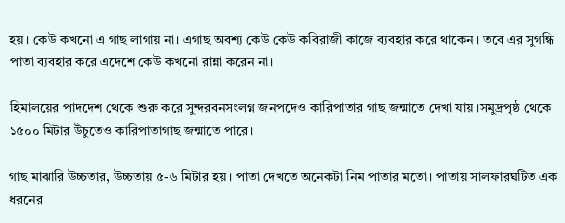হয়। কেউ কখনো এ গাছ লাগায় না। এগাছ অবশ্য কেউ কেউ কবিরাজী কাজে ব্যবহার করে থাকেন। তবে এর সুগন্ধি পাতা ব্যবহার করে এদেশে কেউ কখনো রান্না করেন না।

হিমালয়ের পাদদেশ থেকে শুরু করে সুন্দরবনসংলগ্ন জনপদেও কারিপাতার গাছ জন্মাতে দেখা যায়।সমুদ্রপৃষ্ঠ থেকে ১৫০০ মিটার উঁচুতেও কারিপাতাগাছ জন্মাতে পারে।

গাছ মাঝারি উচ্চতার, উচ্চতায় ৫-৬ মিটার হয়। পাতা দেখতে অনেকটা নিম পাতার মতো। পাতায় সালফারঘটিত এক ধরনের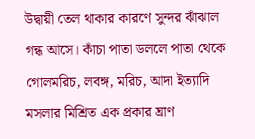উদ্বায়ী তেল থাকার কারণে সুন্দর ঝাঁঝাল গন্ধ আসে। কাঁচা পাতা ডললে পাতা থেকে গোলমরিচ, লবঙ্গ, মরিচ, আদা ইত্যাদি মসলার মিশ্রিত এক প্রকার ঘ্রাণ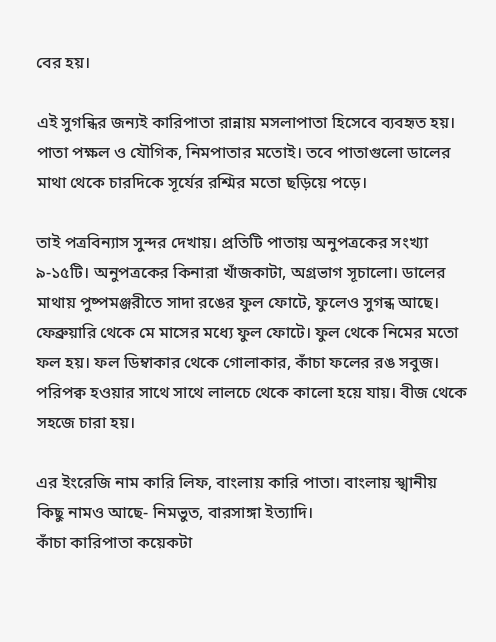বের হয়।

এই সুগন্ধির জন্যই কারিপাতা রান্নায় মসলাপাতা হিসেবে ব্যবহৃত হয়। পাতা পক্ষল ও যৌগিক, নিমপাতার মতোই। তবে পাতাগুলো ডালের মাথা থেকে চারদিকে সূর্যের রশ্মির মতো ছড়িয়ে পড়ে।

তাই পত্রবিন্যাস সুন্দর দেখায়। প্রতিটি পাতায় অনুপত্রকের সংখ্যা ৯-১৫টি। অনুপত্রকের কিনারা খাঁজকাটা, অগ্রভাগ সূচালো। ডালের মাথায় পুষ্পমঞ্জরীতে সাদা রঙের ফুল ফোটে, ফুলেও সুগন্ধ আছে। ফেব্রুয়ারি থেকে মে মাসের মধ্যে ফুল ফোটে। ফুল থেকে নিমের মতো ফল হয়। ফল ডিম্বাকার থেকে গোলাকার, কাঁচা ফলের রঙ সবুজ। পরিপক্ব হওয়ার সাথে সাথে লালচে থেকে কালো হয়ে যায়। বীজ থেকে সহজে চারা হয়।

এর ইংরেজি নাম কারি লিফ, বাংলায় কারি পাতা। বাংলায় স্খানীয় কিছু নামও আছে- নিমভুত, বারসাঙ্গা ইত্যাদি।
কাঁচা কারিপাতা কয়েকটা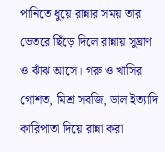পানিতে ধুয়ে রান্নার সময় তার ভেতরে ছিঁড়ে দিলে রান্নায় সুঘ্রাণ ও ঝাঁঝ আসে। গরু ও খাসির গোশত, মিশ্র সবজি, ডাল ইত্যাদি কারিপাতা দিয়ে রান্না করা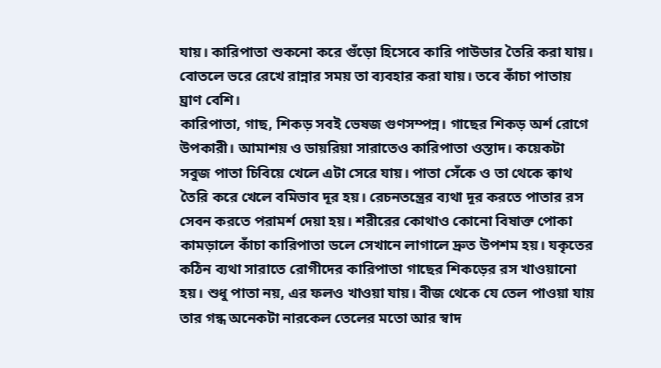যায়। কারিপাতা শুকনো করে গুঁড়ো হিসেবে কারি পাউডার তৈরি করা যায়। বোতলে ভরে রেখে রান্নার সময় তা ব্যবহার করা যায়। তবে কাঁচা পাতায় ঘ্রাণ বেশি।
কারিপাতা, গাছ, শিকড় সবই ভেষজ গুণসম্পন্ন। গাছের শিকড় অর্শ রোগে উপকারী। আমাশয় ও ডায়রিয়া সারাতেও কারিপাতা ওস্তাদ। কয়েকটা সবুজ পাতা চিবিয়ে খেলে এটা সেরে যায়। পাতা সেঁকে ও তা থেকে ক্বাথ তৈরি করে খেলে বমিভাব দূর হয়। রেচনতন্ত্রের ব্যথা দূর করতে পাতার রস সেবন করতে পরামর্শ দেয়া হয়। শরীরের কোথাও কোনো বিষাক্ত পোকা কামড়ালে কাঁচা কারিপাতা ডলে সেখানে লাগালে দ্রুত উপশম হয়। যকৃতের কঠিন ব্যথা সারাতে রোগীদের কারিপাতা গাছের শিকড়ের রস খাওয়ানো হয়। শুধু পাতা নয়, এর ফলও খাওয়া যায়। বীজ থেকে যে তেল পাওয়া যায় তার গন্ধ অনেকটা নারকেল তেলের মতো আর স্বাদ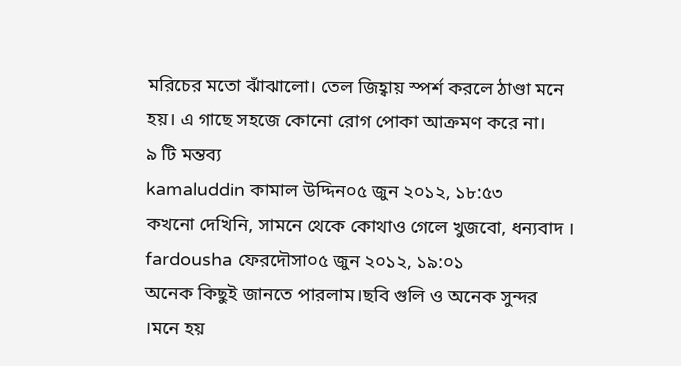মরিচের মতো ঝাঁঝালো। তেল জিহ্বায় স্পর্শ করলে ঠাণ্ডা মনে হয়। এ গাছে সহজে কোনো রোগ পোকা আক্রমণ করে না।
৯ টি মন্তব্য
kamaluddin কামাল উদ্দিন০৫ জুন ২০১২, ১৮:৫৩
কখনো দেখিনি, সামনে থেকে কোথাও গেলে খুজবো, ধন্যবাদ ।
fardousha ফেরদৌসা০৫ জুন ২০১২, ১৯:০১
অনেক কিছুই জানতে পারলাম।ছবি গুলি ও অনেক সুন্দর ।মনে হয়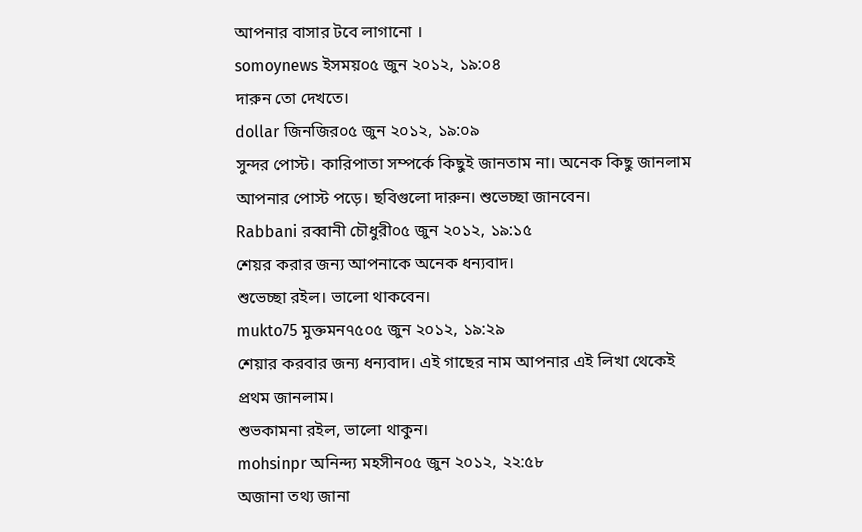আপনার বাসার টবে লাগানো ।
somoynews ইসময়০৫ জুন ২০১২, ১৯:০৪
দারুন তো দেখতে।
dollar জিনজির০৫ জুন ২০১২, ১৯:০৯
সুন্দর পোস্ট। কারিপাতা সম্পর্কে কিছুই জানতাম না। অনেক কিছু জানলাম আপনার পোস্ট পড়ে। ছবিগুলো দারুন। শুভেচ্ছা জানবেন।
Rabbani রব্বানী চৌধুরী০৫ জুন ২০১২, ১৯:১৫
শেয়র করার জন্য আপনাকে অনেক ধন্যবাদ।
শুভেচ্ছা রইল। ভালো থাকবেন।
mukto75 মুক্তমন৭৫০৫ জুন ২০১২, ১৯:২৯
শেয়ার করবার জন্য ধন্যবাদ। এই গাছের নাম আপনার এই লিখা থেকেই প্রথম জানলাম।
শুভকামনা রইল, ভালো থাকুন।
mohsinpr অনিন্দ্য মহসীন০৫ জুন ২০১২, ২২:৫৮
অজানা তথ্য জানা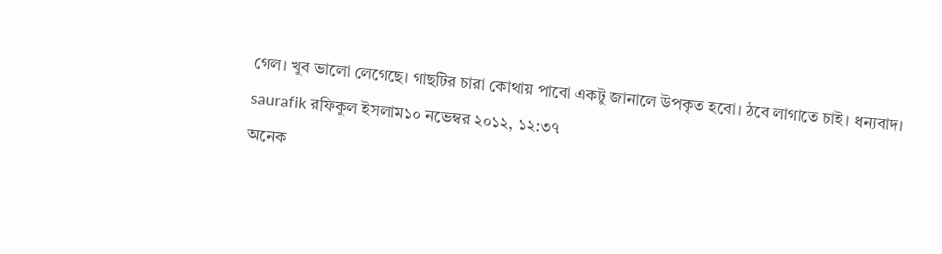গেল। খুব ভালো লেগেছে। গাছটির চারা কোথায় পাবো একটু জানালে উপকৃত হবো। ঠবে লাগাতে চাই। ধন্যবাদ।
saurafik রফিকুল ইসলাম১০ নভেম্বর ২০১২, ১২:৩৭
অনেক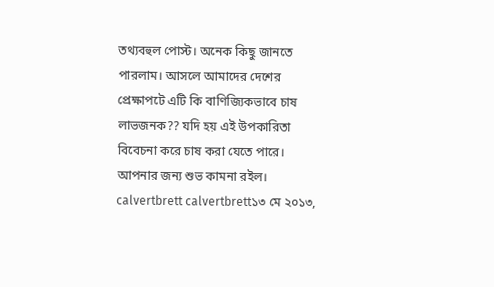তথ্যবহুল পোস্ট। অনেক কিছু জানতে পারলাম। আসলে আমাদের দেশের প্রেক্ষাপটে এটি কি বাণিজ্যিকভাবে চাষ লাভজনক?? যদি হয় এই উপকারিতা বিবেচনা করে চাষ করা যেতে পারে। আপনার জন্য শুভ কামনা রইল।
calvertbrett calvertbrett১৩ মে ২০১৩,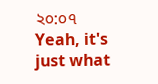২০:০৭
Yeah, it's just what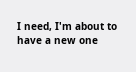I need, I'm about to have a new one